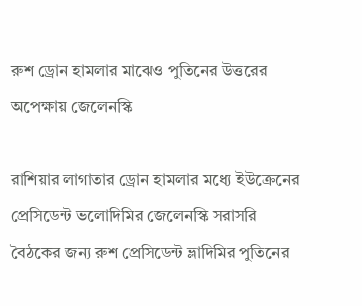রুশ ড্রোন হামলার মাঝেও পুতিনের উত্তরের অপেক্ষায় জেলেনস্কি

রাশিয়ার লাগাতার ড্রোন হামলার মধ্যে ইউক্রেনের প্রেসিডেন্ট ভলোদিমির জেলেনস্কি সরাসরি বৈঠকের জন্য রুশ প্রেসিডেন্ট ভ্লাদিমির পুতিনের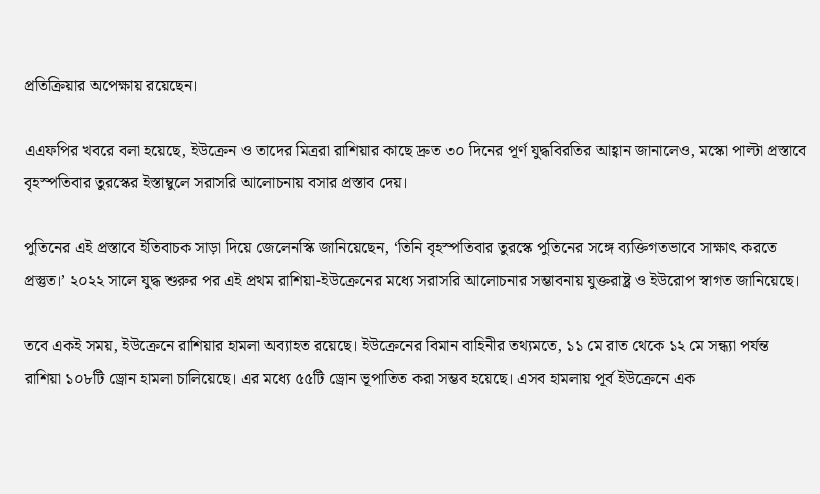প্রতিক্রিয়ার অপেক্ষায় রয়েছেন।

এএফপির খবরে বলা হয়েছে, ইউক্রেন ও তাদের মিত্ররা রাশিয়ার কাছে দ্রুত ৩০ দিনের পূর্ণ যুদ্ধবিরতির আহ্বান জানালেও, মস্কো পাল্টা প্রস্তাবে বৃহস্পতিবার তুরস্কের ইস্তাম্বুলে সরাসরি আলোচনায় বসার প্রস্তাব দেয়।

পুতিনের এই প্রস্তাবে ইতিবাচক সাড়া দিয়ে জেলেনস্কি জানিয়েছেন, ‘তিনি বৃহস্পতিবার তুরস্কে পুতিনের সঙ্গে ব্যক্তিগতভাবে সাক্ষাৎ করতে প্রস্তুত।’ ২০২২ সালে যুদ্ধ শুরুর পর এই প্রথম রাশিয়া-ইউক্রেনের মধ্যে সরাসরি আলোচনার সম্ভাবনায় যুক্তরাষ্ট্র ও ইউরোপ স্বাগত জানিয়েছে।

তবে একই সময়, ইউক্রেনে রাশিয়ার হামলা অব্যাহত রয়েছে। ইউক্রেনের বিমান বাহিনীর তথ্যমতে, ১১ মে রাত থেকে ১২ মে সন্ধ্যা পর্যন্ত রাশিয়া ১০৮টি ড্রোন হামলা চালিয়েছে। এর মধ্যে ৫৫টি ড্রোন ভূপাতিত করা সম্ভব হয়েছে। এসব হামলায় পূর্ব ইউক্রেনে এক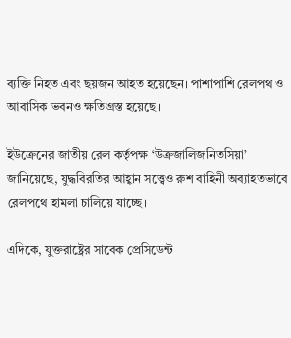ব্যক্তি নিহত এবং ছয়জন আহত হয়েছেন। পাশাপাশি রেলপথ ও আবাসিক ভবনও ক্ষতিগ্রস্ত হয়েছে।

ইউক্রেনের জাতীয় রেল কর্তৃপক্ষ ‘উক্রজালিজনিতসিয়া’ জানিয়েছে, যুদ্ধবিরতির আহ্বান সত্ত্বেও রুশ বাহিনী অব্যাহতভাবে রেলপথে হামলা চালিয়ে যাচ্ছে।

এদিকে, যুক্তরাষ্ট্রের সাবেক প্রেসিডেন্ট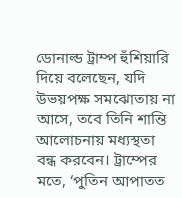ডোনাল্ড ট্রাম্প হুঁশিয়ারি দিয়ে বলেছেন, যদি উভয়পক্ষ সমঝোতায় না আসে, তবে তিনি শান্তি আলোচনায় মধ্যস্থতা বন্ধ করবেন। ট্রাম্পের মতে, ‘পুতিন আপাতত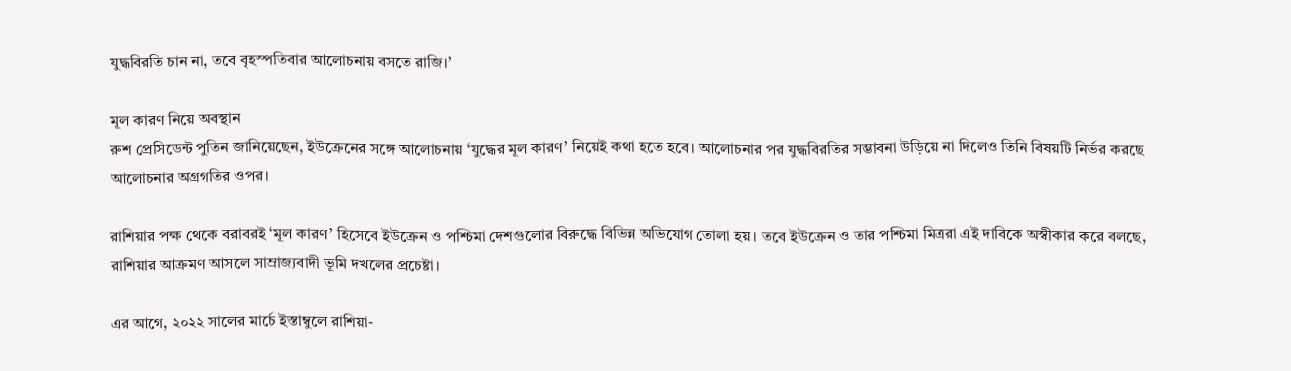যুদ্ধবিরতি চান না, তবে বৃহস্পতিবার আলোচনায় বসতে রাজি।’

মূল কারণ নিয়ে অবস্থান
রুশ প্রেসিডেন্ট পুতিন জানিয়েছেন, ইউক্রেনের সঙ্গে আলোচনায় ‘যুদ্ধের মূল কারণ’ নিয়েই কথা হতে হবে। আলোচনার পর যুদ্ধবিরতির সম্ভাবনা উড়িয়ে না দিলেও তিনি বিষয়টি নির্ভর করছে আলোচনার অগ্রগতির ওপর।

রাশিয়ার পক্ষ থেকে বরাবরই ‘মূল কারণ’ হিসেবে ইউক্রেন ও পশ্চিমা দেশগুলোর বিরুদ্ধে বিভিন্ন অভিযোগ তোলা হয়। তবে ইউক্রেন ও তার পশ্চিমা মিত্ররা এই দাবিকে অস্বীকার করে বলছে, রাশিয়ার আক্রমণ আসলে সাম্রাজ্যবাদী ভূমি দখলের প্রচেষ্টা।

এর আগে, ২০২২ সালের মার্চে ইস্তাম্বুলে রাশিয়া-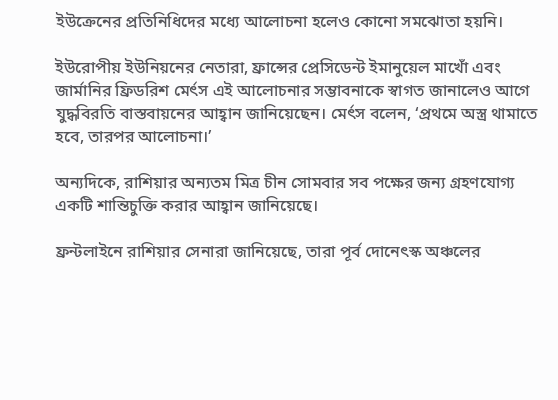ইউক্রেনের প্রতিনিধিদের মধ্যে আলোচনা হলেও কোনো সমঝোতা হয়নি।

ইউরোপীয় ইউনিয়নের নেতারা, ফ্রান্সের প্রেসিডেন্ট ইমানুয়েল মাখোঁ এবং জার্মানির ফ্রিডরিশ মের্ৎস এই আলোচনার সম্ভাবনাকে স্বাগত জানালেও আগে যুদ্ধবিরতি বাস্তবায়নের আহ্বান জানিয়েছেন। মের্ৎস বলেন, ‘প্রথমে অস্ত্র থামাতে হবে, তারপর আলোচনা।’

অন্যদিকে, রাশিয়ার অন্যতম মিত্র চীন সোমবার সব পক্ষের জন্য গ্রহণযোগ্য একটি শান্তিচুক্তি করার আহ্বান জানিয়েছে।

ফ্রন্টলাইনে রাশিয়ার সেনারা জানিয়েছে, তারা পূর্ব দোনেৎস্ক অঞ্চলের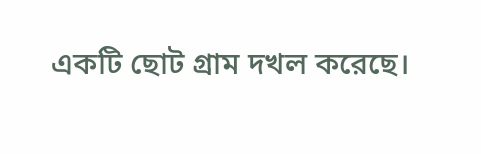একটি ছোট গ্রাম দখল করেছে।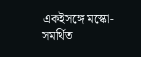একইসঙ্গে মস্কো-সমর্থিত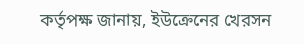কর্তৃপক্ষ জানায়, ইউক্রেনের খেরসন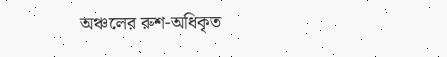অঞ্চলের রুশ-অধিকৃত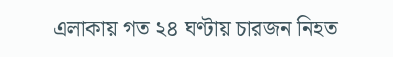এলাকায় গত ২৪ ঘণ্টায় চারজন নিহত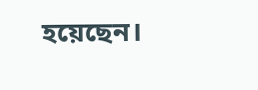হয়েছেন।